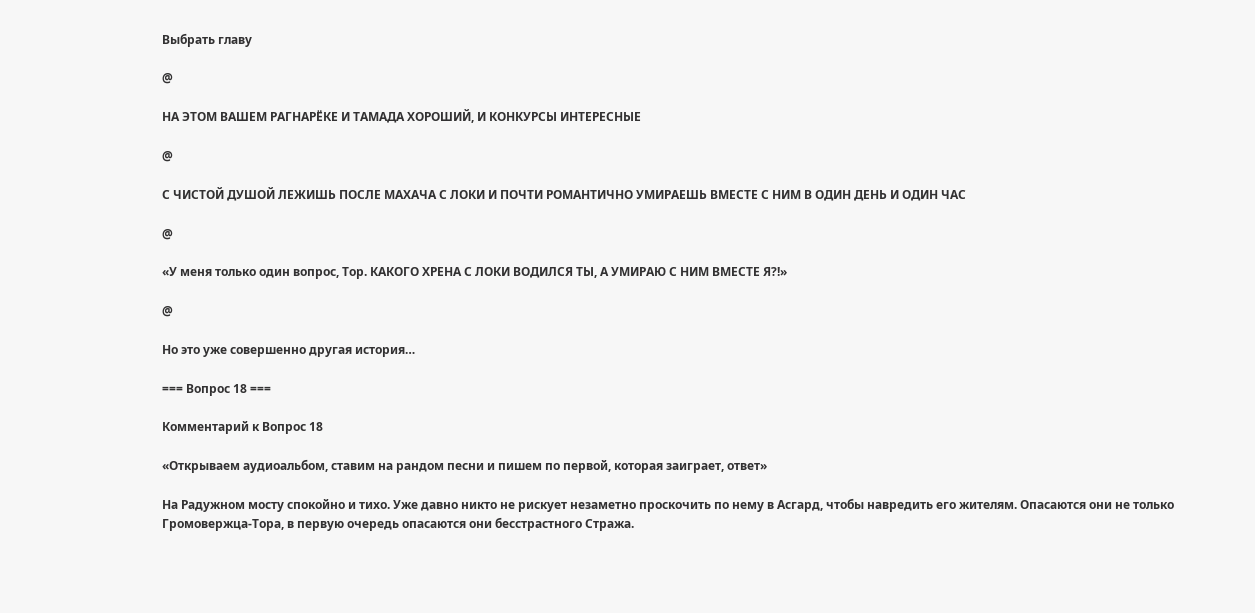Выбрать главу

@

НА ЭТОМ ВАШЕМ РАГНАРЁКЕ И ТАМАДА ХОРОШИЙ, И КОНКУРСЫ ИНТЕРЕСНЫЕ

@

С ЧИСТОЙ ДУШОЙ ЛЕЖИШЬ ПОСЛЕ МАХАЧА С ЛОКИ И ПОЧТИ РОМАНТИЧНО УМИРАЕШЬ ВМЕСТЕ С НИМ В ОДИН ДЕНЬ И ОДИН ЧАС

@

«У меня только один вопрос, Тор. КАКОГО ХРЕНА С ЛОКИ ВОДИЛСЯ ТЫ, А УМИРАЮ С НИМ ВМЕСТЕ Я?!»

@

Но это уже совершенно другая история…

=== Вопрос 18 ===

Комментарий к Вопрос 18

«Открываем аудиоальбом, ставим на рандом песни и пишем по первой, которая заиграет, ответ»

На Радужном мосту спокойно и тихо. Уже давно никто не рискует незаметно проскочить по нему в Асгард, чтобы навредить его жителям. Опасаются они не только Громовержца-Тора, в первую очередь опасаются они бесстрастного Стража.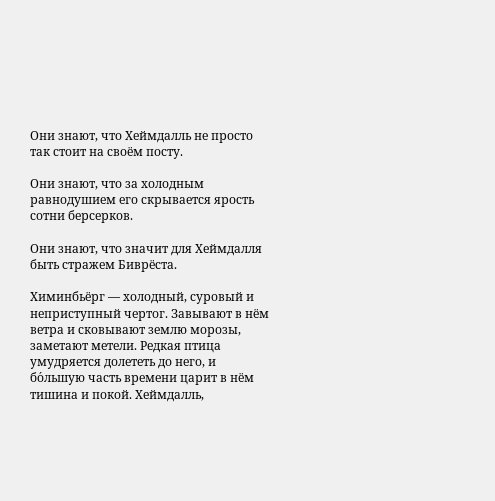Они знают, что Хеймдалль не просто так стоит на своём посту.

Они знают, что за холодным равнодушием его скрывается ярость сотни берсерков.

Они знают, что значит для Хеймдалля быть стражем Биврёста.

Химинбьёрг — холодный, суровый и неприступный чертог. Завывают в нём ветра и сковывают землю морозы, заметают метели. Редкая птица умудряется долететь до него, и бо́льшую часть времени царит в нём тишина и покой. Хеймдалль,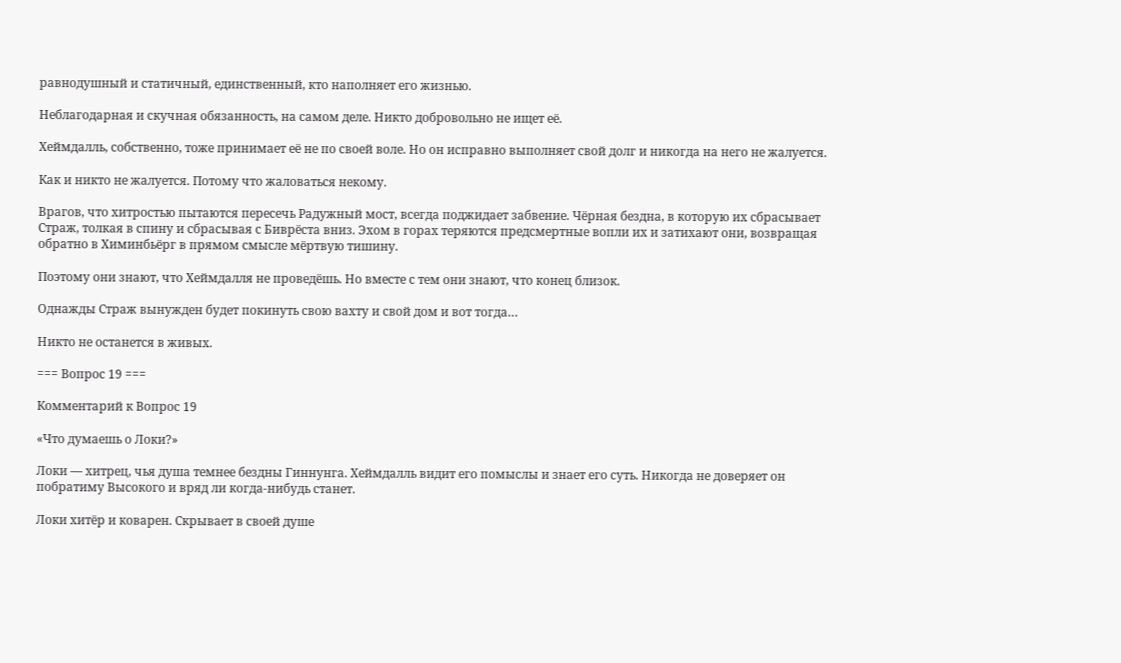равнодушный и статичный, единственный, кто наполняет его жизнью.

Неблагодарная и скучная обязанность, на самом деле. Никто добровольно не ищет её.

Хеймдалль, собственно, тоже принимает её не по своей воле. Но он исправно выполняет свой долг и никогда на него не жалуется.

Как и никто не жалуется. Потому что жаловаться некому.

Врагов, что хитростью пытаются пересечь Радужный мост, всегда поджидает забвение. Чёрная бездна, в которую их сбрасывает Страж, толкая в спину и сбрасывая с Биврёста вниз. Эхом в горах теряются предсмертные вопли их и затихают они, возвращая обратно в Химинбьёрг в прямом смысле мёртвую тишину.

Поэтому они знают, что Хеймдалля не проведёшь. Но вместе с тем они знают, что конец близок.

Однажды Страж вынужден будет покинуть свою вахту и свой дом и вот тогда…

Никто не останется в живых.

=== Вопрос 19 ===

Комментарий к Вопрос 19

«Что думаешь о Локи?»

Локи — хитрец, чья душа темнее бездны Гиннунга. Хеймдалль видит его помыслы и знает его суть. Никогда не доверяет он побратиму Высокого и вряд ли когда-нибудь станет.

Локи хитёр и коварен. Скрывает в своей душе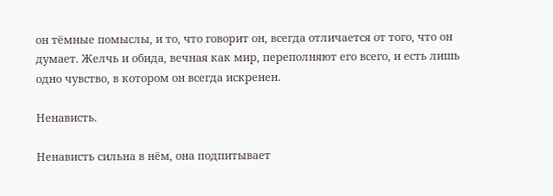он тёмные помыслы, и то, что говорит он, всегда отличается от того, что он думает. Желчь и обида, вечная как мир, переполняют его всего, и есть лишь одно чувство, в котором он всегда искренен.

Ненависть.

Ненависть сильна в нём, она подпитывает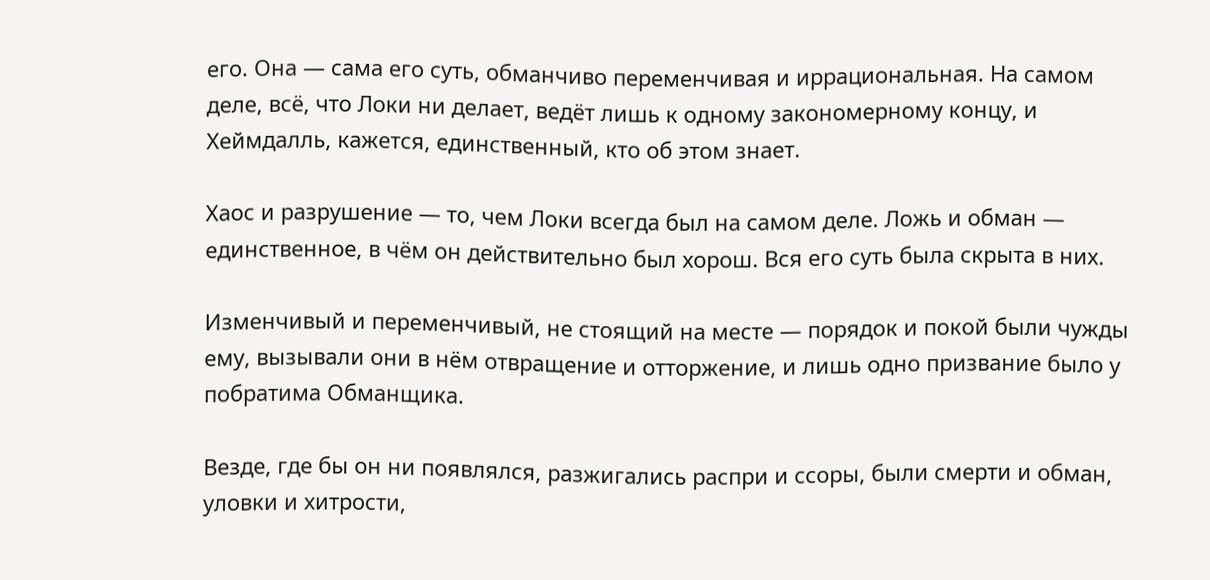его. Она — сама его суть, обманчиво переменчивая и иррациональная. На самом деле, всё, что Локи ни делает, ведёт лишь к одному закономерному концу, и Хеймдалль, кажется, единственный, кто об этом знает.

Хаос и разрушение — то, чем Локи всегда был на самом деле. Ложь и обман — единственное, в чём он действительно был хорош. Вся его суть была скрыта в них.

Изменчивый и переменчивый, не стоящий на месте — порядок и покой были чужды ему, вызывали они в нём отвращение и отторжение, и лишь одно призвание было у побратима Обманщика.

Везде, где бы он ни появлялся, разжигались распри и ссоры, были смерти и обман, уловки и хитрости,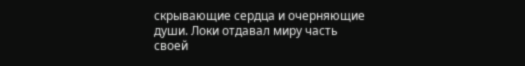скрывающие сердца и очерняющие души. Локи отдавал миру часть своей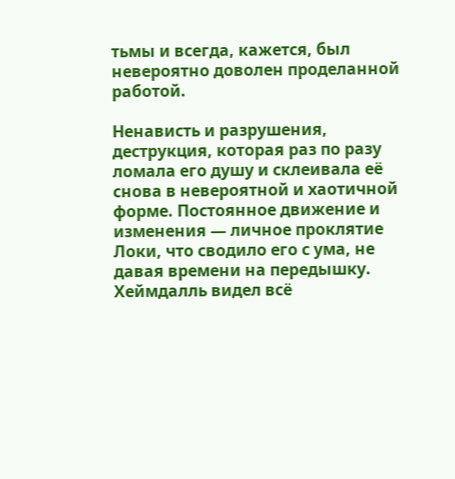тьмы и всегда, кажется, был невероятно доволен проделанной работой.

Ненависть и разрушения, деструкция, которая раз по разу ломала его душу и склеивала её снова в невероятной и хаотичной форме. Постоянное движение и изменения — личное проклятие Локи, что сводило его с ума, не давая времени на передышку. Хеймдалль видел всё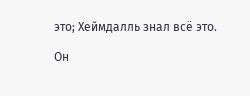это; Хеймдалль знал всё это.

Он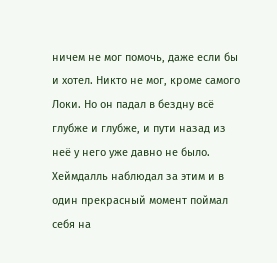ничем не мог помочь, даже если бы и хотел. Никто не мог, кроме самого Локи. Но он падал в бездну всё глубже и глубже, и пути назад из неё у него уже давно не было. Хеймдалль наблюдал за этим и в один прекрасный момент поймал себя на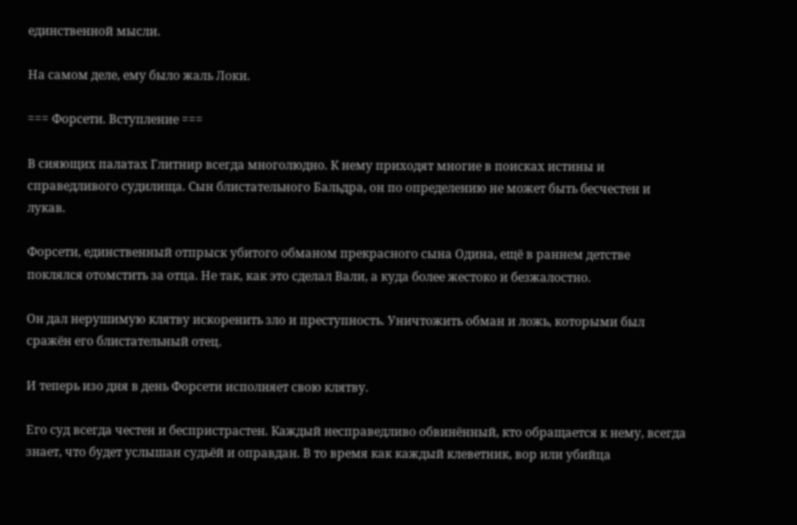единственной мысли.

На самом деле, ему было жаль Локи.

=== Форсети. Вступление ===

В сияющих палатах Глитнир всегда многолюдно. К нему приходят многие в поисках истины и справедливого судилища. Сын блистательного Бальдра, он по определению не может быть бесчестен и лукав.

Форсети, единственный отпрыск убитого обманом прекрасного сына Одина, ещё в раннем детстве поклялся отомстить за отца. Не так, как это сделал Вали, а куда более жестоко и безжалостно.

Он дал нерушимую клятву искоренить зло и преступность. Уничтожить обман и ложь, которыми был сражён его блистательный отец.

И теперь изо дня в день Форсети исполняет свою клятву.

Его суд всегда честен и беспристрастен. Каждый несправедливо обвинённый, кто обращается к нему, всегда знает, что будет услышан судьёй и оправдан. В то время как каждый клеветник, вор или убийца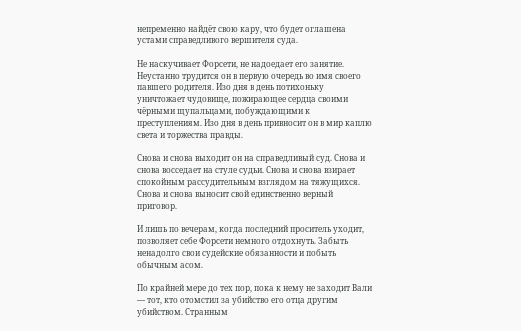непременно найдёт свою кару, что будет оглашена устами справедливого вершителя суда.

Не наскучивает Форсети, не надоедает его занятие. Неустанно трудится он в первую очередь во имя своего павшего родителя. Изо дня в день потихоньку уничтожает чудовище, пожирающее сердца своими чёрными щупальцами, побуждающими к преступлениям. Изо дня в день привносит он в мир каплю света и торжества правды.

Снова и снова выходит он на справедливый суд. Снова и снова восседает на стуле судьи. Снова и снова взирает спокойным рассудительным взглядом на тяжущихся. Снова и снова выносит свой единственно верный приговор.

И лишь по вечерам, когда последний проситель уходит, позволяет себе Форсети немного отдохнуть. Забыть ненадолго свои судейские обязанности и побыть обычным асом.

По крайней мере до тех пор, пока к нему не заходит Вали — тот, кто отомстил за убийство его отца другим убийством. Странным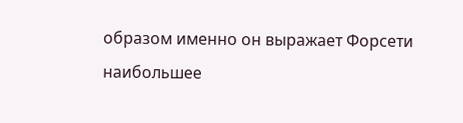образом именно он выражает Форсети наибольшее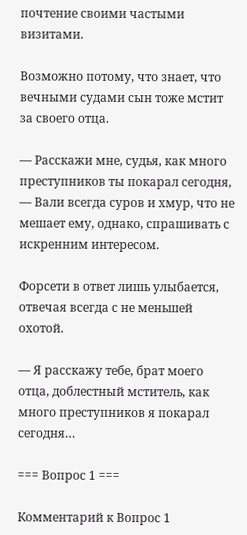почтение своими частыми визитами.

Возможно потому, что знает, что вечными судами сын тоже мстит за своего отца.

— Расскажи мне, судья, как много преступников ты покарал сегодня, — Вали всегда суров и хмур, что не мешает ему, однако, спрашивать с искренним интересом.

Форсети в ответ лишь улыбается, отвечая всегда с не меньшей охотой.

— Я расскажу тебе, брат моего отца, доблестный мститель, как много преступников я покарал сегодня…

=== Вопрос 1 ===

Комментарий к Вопрос 1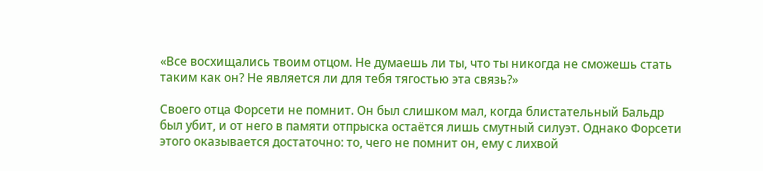«Все восхищались твоим отцом. Не думаешь ли ты, что ты никогда не сможешь стать таким как он? Не является ли для тебя тягостью эта связь?»

Своего отца Форсети не помнит. Он был слишком мал, когда блистательный Бальдр был убит, и от него в памяти отпрыска остаётся лишь смутный силуэт. Однако Форсети этого оказывается достаточно: то, чего не помнит он, ему с лихвой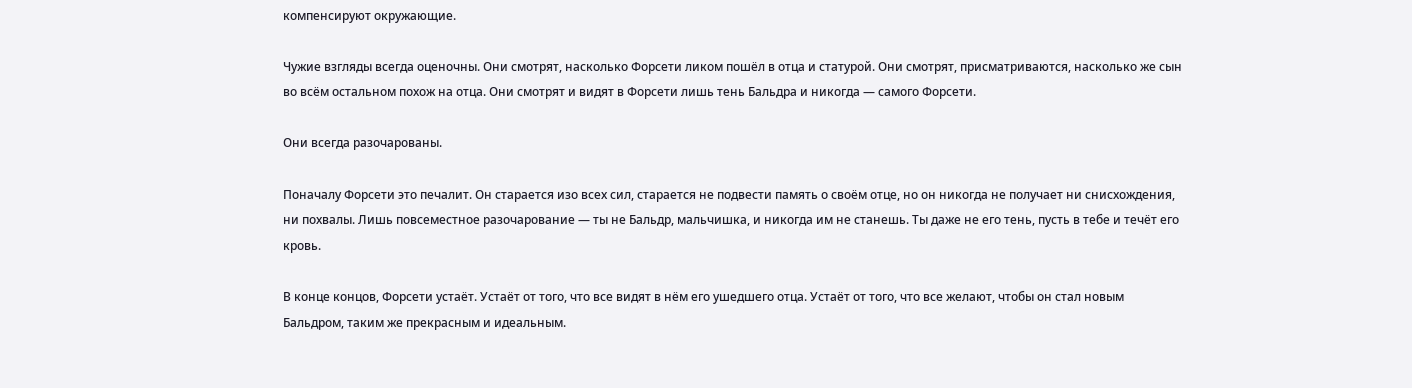компенсируют окружающие.

Чужие взгляды всегда оценочны. Они смотрят, насколько Форсети ликом пошёл в отца и статурой. Они смотрят, присматриваются, насколько же сын во всём остальном похож на отца. Они смотрят и видят в Форсети лишь тень Бальдра и никогда — самого Форсети.

Они всегда разочарованы.

Поначалу Форсети это печалит. Он старается изо всех сил, старается не подвести память о своём отце, но он никогда не получает ни снисхождения, ни похвалы. Лишь повсеместное разочарование — ты не Бальдр, мальчишка, и никогда им не станешь. Ты даже не его тень, пусть в тебе и течёт его кровь.

В конце концов, Форсети устаёт. Устаёт от того, что все видят в нём его ушедшего отца. Устаёт от того, что все желают, чтобы он стал новым Бальдром, таким же прекрасным и идеальным.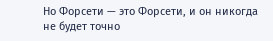Но Форсети — это Форсети, и он никогда не будет точно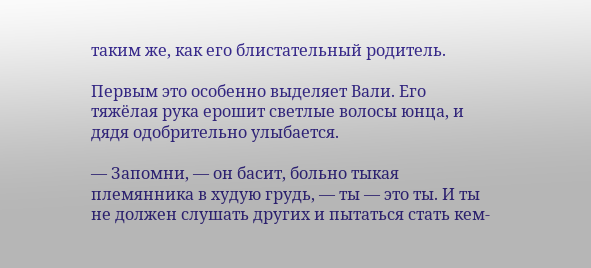таким же, как его блистательный родитель.

Первым это особенно выделяет Вали. Его тяжёлая рука ерошит светлые волосы юнца, и дядя одобрительно улыбается.

— Запомни, — он басит, больно тыкая племянника в худую грудь, — ты — это ты. И ты не должен слушать других и пытаться стать кем-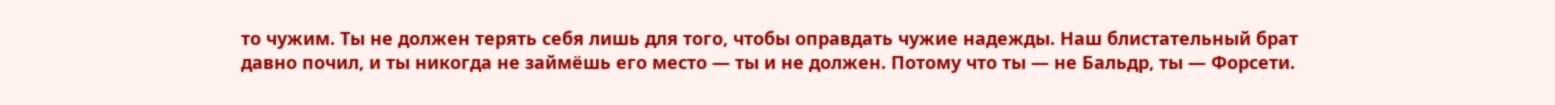то чужим. Ты не должен терять себя лишь для того, чтобы оправдать чужие надежды. Наш блистательный брат давно почил, и ты никогда не займёшь его место — ты и не должен. Потому что ты — не Бальдр, ты — Форсети.